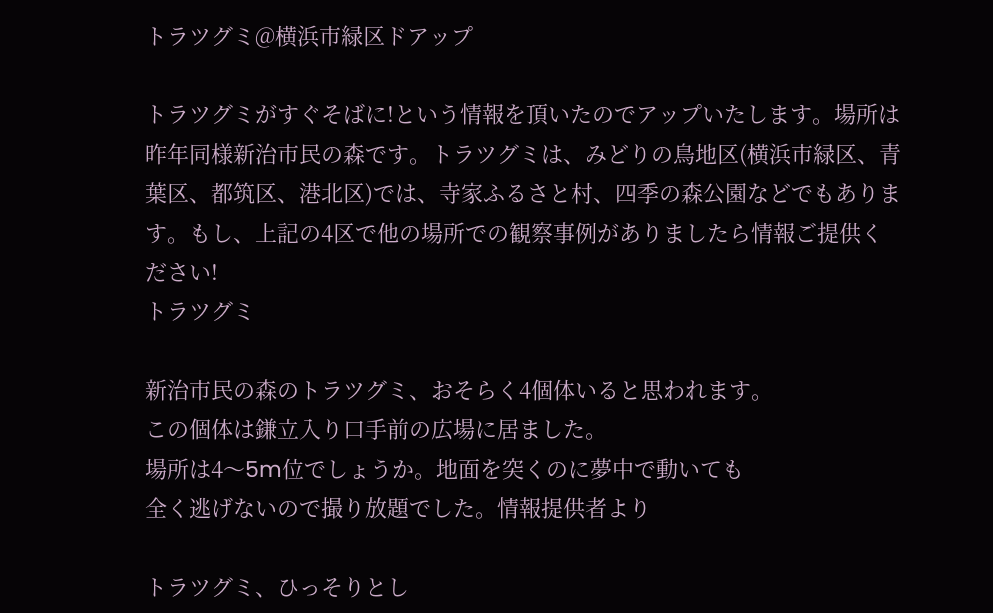トラツグミ@横浜市緑区ドアップ

トラツグミがすぐそばに!という情報を頂いたのでアップいたします。場所は昨年同様新治市民の森です。トラツグミは、みどりの鳥地区(横浜市緑区、青葉区、都筑区、港北区)では、寺家ふるさと村、四季の森公園などでもあります。もし、上記の4区で他の場所での観察事例がありましたら情報ご提供ください!
トラツグミ

新治市民の森のトラツグミ、おそらく4個体いると思われます。
この個体は鎌立入り口手前の広場に居ました。
場所は4〜5m位でしょうか。地面を突くのに夢中で動いても
全く逃げないので撮り放題でした。情報提供者より

トラツグミ、ひっそりとし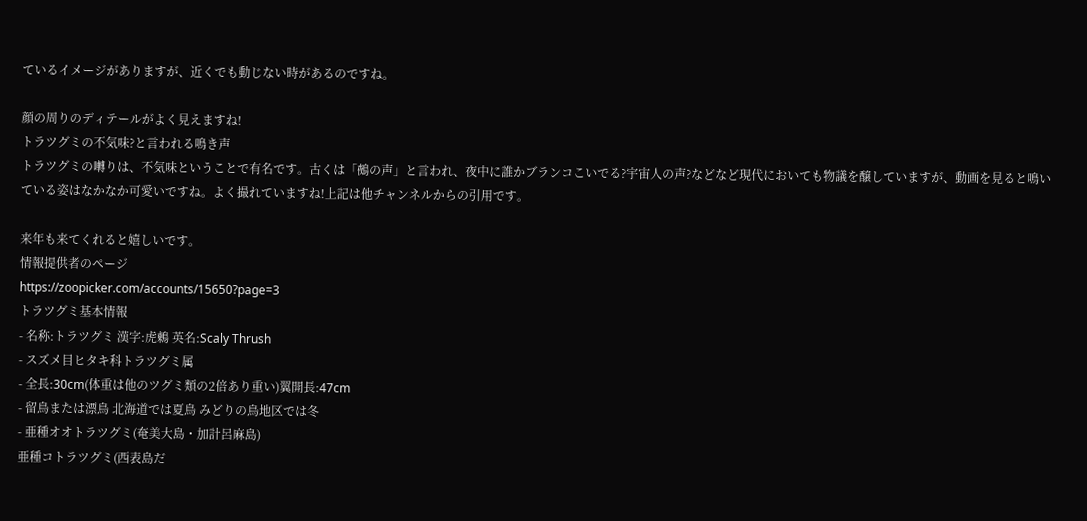ているイメージがありますが、近くでも動じない時があるのですね。

顔の周りのディテールがよく見えますね!
トラツグミの不気味?と言われる鳴き声
トラツグミの囀りは、不気味ということで有名です。古くは「鵺の声」と言われ、夜中に誰かブランコこいでる?宇宙人の声?などなど現代においても物議を醸していますが、動画を見ると鳴いている姿はなかなか可愛いですね。よく撮れていますね!上記は他チャンネルからの引用です。

来年も来てくれると嬉しいです。
情報提供者のページ
https://zoopicker.com/accounts/15650?page=3
トラツグミ基本情報
- 名称:トラツグミ 漢字:虎鶫 英名:Scaly Thrush
- スズメ目ヒタキ科トラツグミ属
- 全長:30cm(体重は他のツグミ類の2倍あり重い)翼開長:47cm
- 留鳥または漂鳥 北海道では夏鳥 みどりの鳥地区では冬
- 亜種オオトラツグミ(奄美大島・加計呂麻島)
亜種コトラツグミ(西表島だ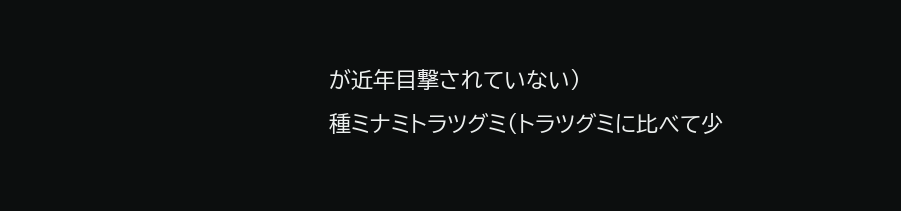が近年目撃されていない)
種ミナミトラツグミ(トラツグミに比べて少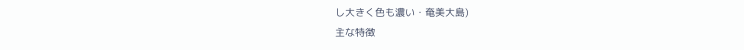し大きく色も濃い・奄美大島)
主な特徴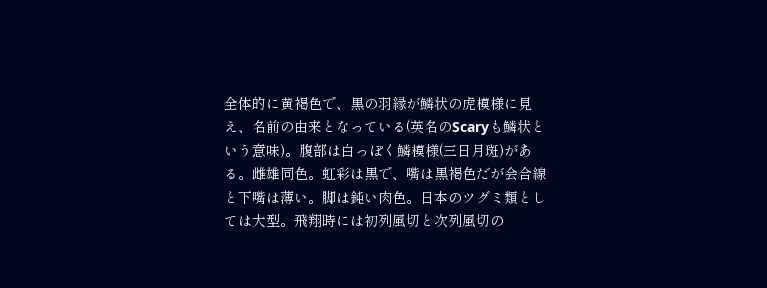全体的に黄褐色で、黒の羽縁が鱗状の虎模様に見え、名前の由来となっている(英名のScaryも鱗状という意味)。腹部は白っぽく鱗模様(三日月斑)がある。雌雄同色。虹彩は黒で、嘴は黒褐色だが会合線と下嘴は薄い。脚は鈍い肉色。日本のツグミ類としては大型。飛翔時には初列風切と次列風切の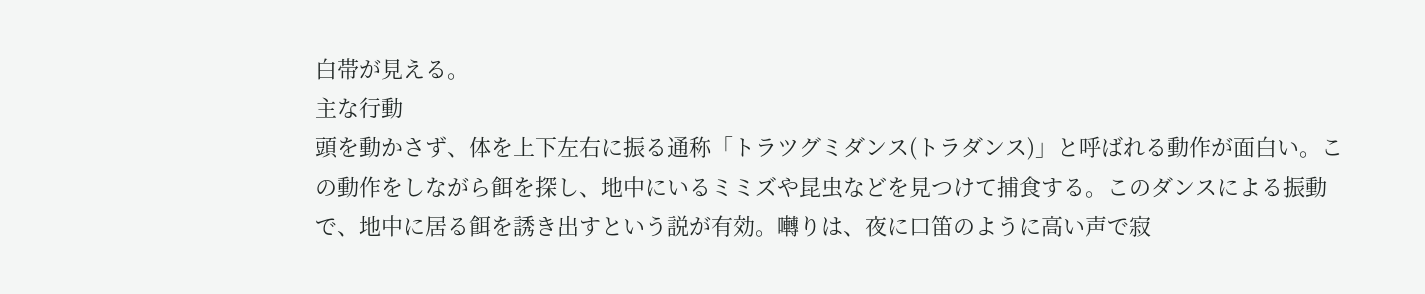白帯が見える。
主な行動
頭を動かさず、体を上下左右に振る通称「トラツグミダンス(トラダンス)」と呼ばれる動作が面白い。この動作をしながら餌を探し、地中にいるミミズや昆虫などを見つけて捕食する。このダンスによる振動で、地中に居る餌を誘き出すという説が有効。囀りは、夜に口笛のように高い声で寂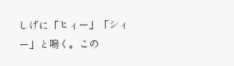しげに「ヒィー」「シィー」と鳴く。この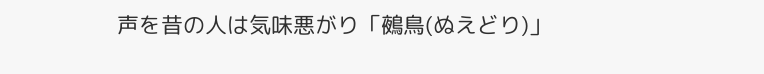声を昔の人は気味悪がり「鵺鳥(ぬえどり)」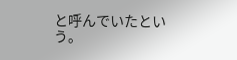と呼んでいたという。